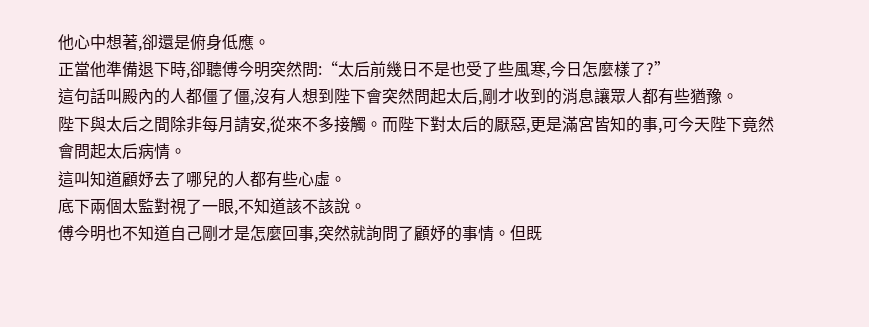他心中想著,卻還是俯身低應。
正當他準備退下時,卻聽傅今明突然問:“太后前幾日不是也受了些風寒,今日怎麼樣了?”
這句話叫殿內的人都僵了僵,沒有人想到陛下會突然問起太后,剛才收到的消息讓眾人都有些猶豫。
陛下與太后之間除非每月請安,從來不多接觸。而陛下對太后的厭惡,更是滿宮皆知的事,可今天陛下竟然會問起太后病情。
這叫知道顧妤去了哪兒的人都有些心虛。
底下兩個太監對視了一眼,不知道該不該說。
傅今明也不知道自己剛才是怎麼回事,突然就詢問了顧妤的事情。但既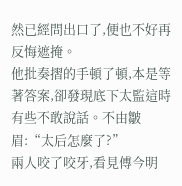然已經問出口了,便也不好再反悔遮掩。
他批奏摺的手頓了頓,本是等著答案,卻發現底下太監這時有些不敢說話。不由皺眉:“太后怎麼了?”
兩人咬了咬牙,看見傅今明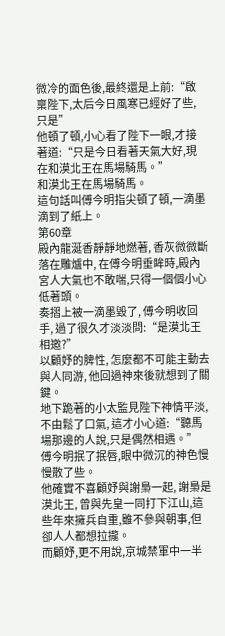微冷的面色後,最終還是上前:“啟稟陛下,太后今日風寒已經好了些,只是”
他頓了頓,小心看了陛下一眼,才接著道:“只是今日看著天氣大好,現在和漠北王在馬場騎馬。”
和漠北王在馬場騎馬。
這句話叫傅今明指尖頓了頓,一滴墨滴到了紙上。
第60章
殿內龍涎香靜靜地燃著, 香灰微微斷落在雕爐中, 在傅今明垂眸時,殿內宮人大氣也不敢喘,只得一個個小心低著頭。
奏摺上被一滴墨毀了, 傅今明收回手, 過了很久才淡淡問:“是漠北王相邀?”
以顧妤的脾性, 怎麼都不可能主動去與人同游, 他回過神來後就想到了關鍵。
地下跪著的小太監見陛下神情平淡, 不由鬆了口氣, 這才小心道:“聽馬場那邊的人說,只是偶然相遇。”
傅今明抿了抿唇,眼中微沉的神色慢慢散了些。
他確實不喜顧妤與謝梟一起, 謝梟是漠北王, 曾與先皇一同打下江山,這些年來擁兵自重,雖不參與朝事,但卻人人都想拉攏。
而顧妤,更不用說,京城禁軍中一半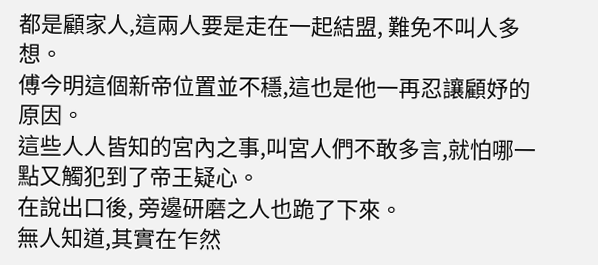都是顧家人,這兩人要是走在一起結盟, 難免不叫人多想。
傅今明這個新帝位置並不穩,這也是他一再忍讓顧妤的原因。
這些人人皆知的宮內之事,叫宮人們不敢多言,就怕哪一點又觸犯到了帝王疑心。
在說出口後, 旁邊研磨之人也跪了下來。
無人知道,其實在乍然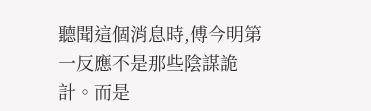聽聞這個消息時,傅今明第一反應不是那些陰謀詭計。而是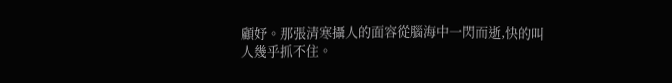顧妤。那張清寒攝人的面容從腦海中一閃而逝,快的叫人幾乎抓不住。